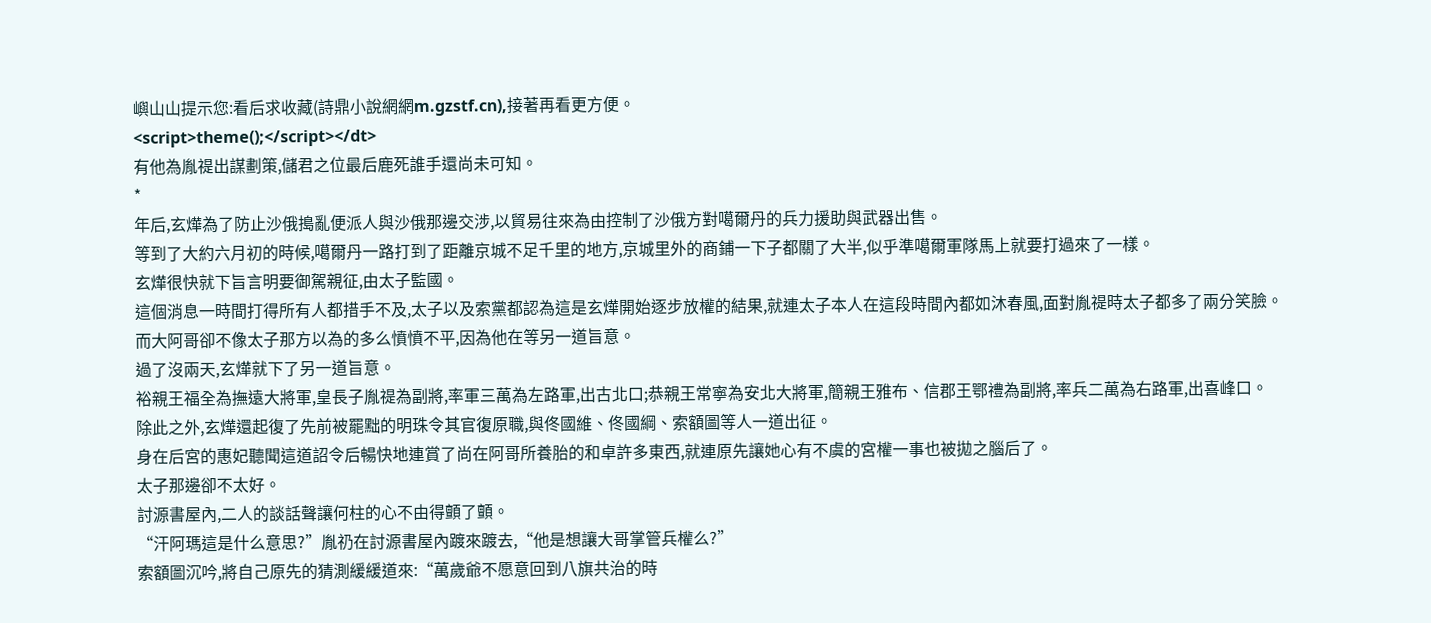嶼山山提示您:看后求收藏(詩鼎小說網網m.gzstf.cn),接著再看更方便。
<script>theme();</script></dt>
有他為胤禔出謀劃策,儲君之位最后鹿死誰手還尚未可知。
*
年后,玄燁為了防止沙俄搗亂便派人與沙俄那邊交涉,以貿易往來為由控制了沙俄方對噶爾丹的兵力援助與武器出售。
等到了大約六月初的時候,噶爾丹一路打到了距離京城不足千里的地方,京城里外的商鋪一下子都關了大半,似乎準噶爾軍隊馬上就要打過來了一樣。
玄燁很快就下旨言明要御駕親征,由太子監國。
這個消息一時間打得所有人都措手不及,太子以及索黨都認為這是玄燁開始逐步放權的結果,就連太子本人在這段時間內都如沐春風,面對胤禔時太子都多了兩分笑臉。
而大阿哥卻不像太子那方以為的多么憤憤不平,因為他在等另一道旨意。
過了沒兩天,玄燁就下了另一道旨意。
裕親王福全為撫遠大將軍,皇長子胤禔為副將,率軍三萬為左路軍,出古北口;恭親王常寧為安北大將軍,簡親王雅布、信郡王鄂禮為副將,率兵二萬為右路軍,出喜峰口。
除此之外,玄燁還起復了先前被罷黜的明珠令其官復原職,與佟國維、佟國綱、索額圖等人一道出征。
身在后宮的惠妃聽聞這道詔令后暢快地連賞了尚在阿哥所養胎的和卓許多東西,就連原先讓她心有不虞的宮權一事也被拋之腦后了。
太子那邊卻不太好。
討源書屋內,二人的談話聲讓何柱的心不由得顫了顫。
“汗阿瑪這是什么意思?”胤礽在討源書屋內踱來踱去,“他是想讓大哥掌管兵權么?”
索額圖沉吟,將自己原先的猜測緩緩道來:“萬歲爺不愿意回到八旗共治的時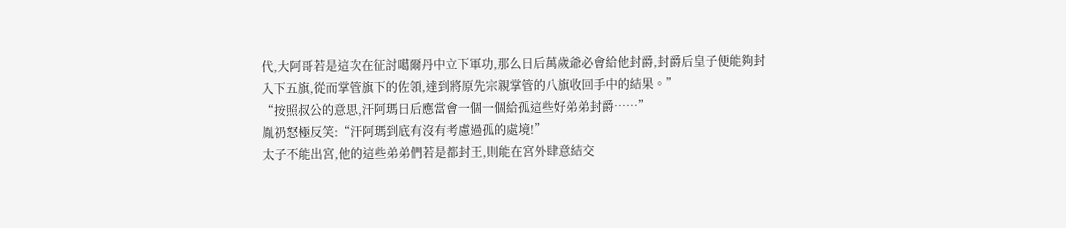代,大阿哥若是這次在征討噶爾丹中立下軍功,那么日后萬歲爺必會給他封爵,封爵后皇子便能夠封入下五旗,從而掌管旗下的佐領,達到將原先宗親掌管的八旗收回手中的結果。”
“按照叔公的意思,汗阿瑪日后應當會一個一個給孤這些好弟弟封爵……”
胤礽怒極反笑:“汗阿瑪到底有沒有考慮過孤的處境!”
太子不能出宮,他的這些弟弟們若是都封王,則能在宮外肆意結交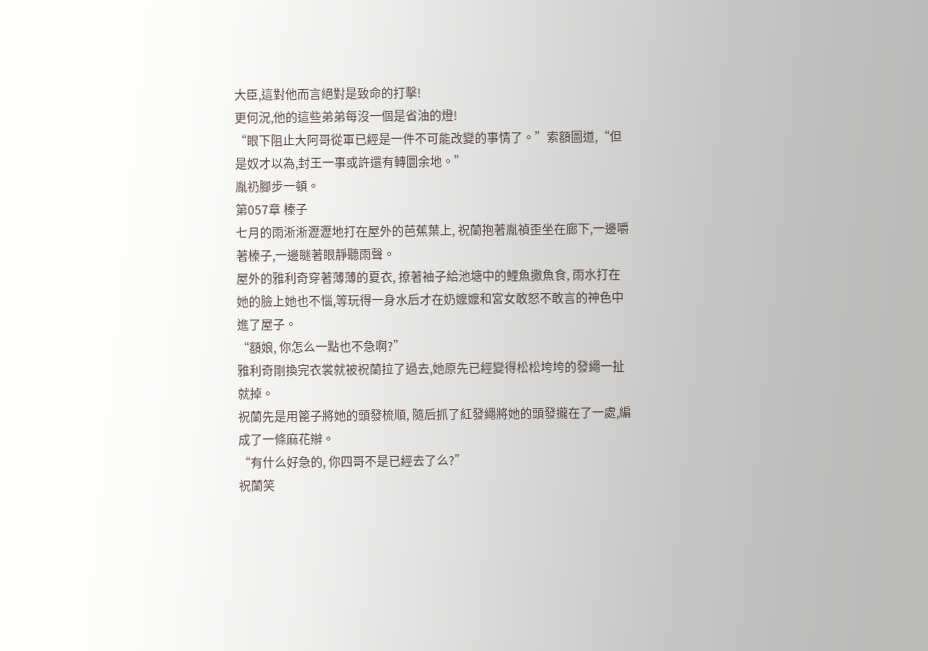大臣,這對他而言絕對是致命的打擊!
更何況,他的這些弟弟每沒一個是省油的燈!
“眼下阻止大阿哥從軍已經是一件不可能改變的事情了。”索額圖道,“但是奴才以為,封王一事或許還有轉圜余地。”
胤礽腳步一頓。
第057章 榛子
七月的雨淅淅瀝瀝地打在屋外的芭蕉葉上, 祝蘭抱著胤禎歪坐在廊下,一邊嚼著榛子,一邊瞇著眼靜聽雨聲。
屋外的雅利奇穿著薄薄的夏衣, 撩著袖子給池塘中的鯉魚撒魚食, 雨水打在她的臉上她也不惱,等玩得一身水后才在奶嬤嬤和宮女敢怒不敢言的神色中進了屋子。
“額娘, 你怎么一點也不急啊?”
雅利奇剛換完衣裳就被祝蘭拉了過去,她原先已經變得松松垮垮的發繩一扯就掉。
祝蘭先是用篦子將她的頭發梳順, 隨后抓了紅發繩將她的頭發攏在了一處,編成了一條麻花辮。
“有什么好急的, 你四哥不是已經去了么?”
祝蘭笑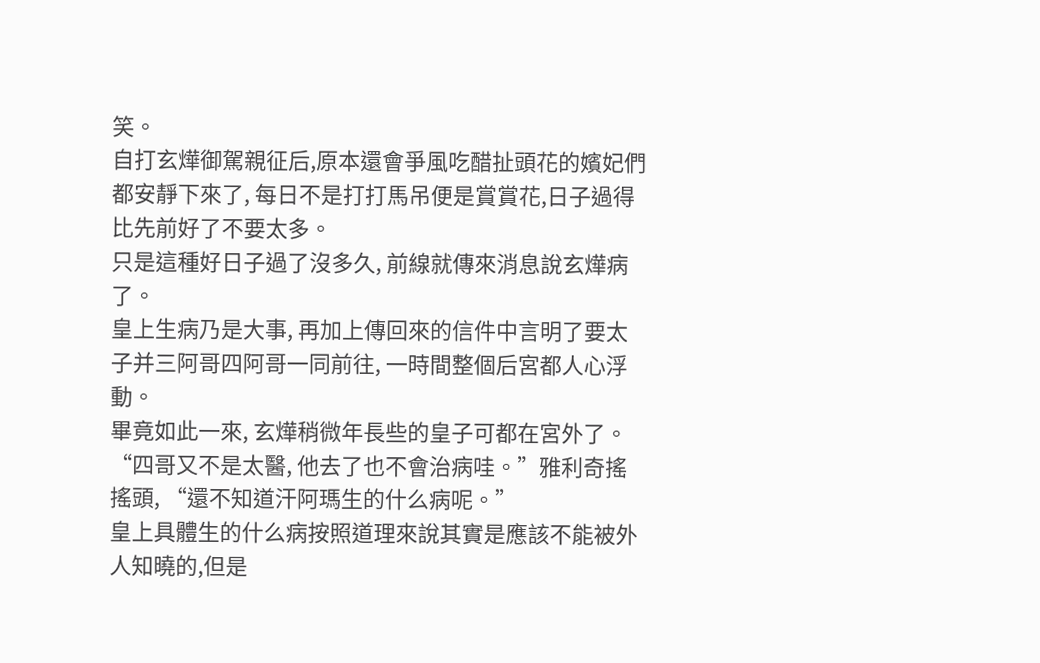笑。
自打玄燁御駕親征后,原本還會爭風吃醋扯頭花的嬪妃們都安靜下來了, 每日不是打打馬吊便是賞賞花,日子過得比先前好了不要太多。
只是這種好日子過了沒多久, 前線就傳來消息說玄燁病了。
皇上生病乃是大事, 再加上傳回來的信件中言明了要太子并三阿哥四阿哥一同前往, 一時間整個后宮都人心浮動。
畢竟如此一來, 玄燁稍微年長些的皇子可都在宮外了。
“四哥又不是太醫, 他去了也不會治病哇。”雅利奇搖搖頭, “還不知道汗阿瑪生的什么病呢。”
皇上具體生的什么病按照道理來說其實是應該不能被外人知曉的,但是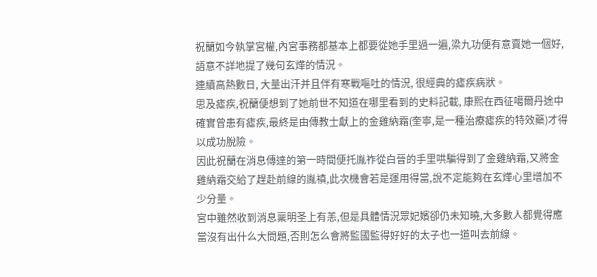祝蘭如今執掌宮權,內宮事務都基本上都要從她手里過一遍,梁九功便有意賣她一個好,語意不詳地提了幾句玄燁的情況。
連續高熱數日, 大量出汗并且伴有寒戰嘔吐的情況, 很經典的瘧疾病狀。
思及瘧疾,祝蘭便想到了她前世不知道在哪里看到的史料記載, 康熙在西征噶爾丹途中確實曾患有瘧疾,最終是由傳教士獻上的金雞納霜(奎寧,是一種治療瘧疾的特效藥)才得以成功脫險。
因此祝蘭在消息傳達的第一時間便托胤祚從白晉的手里哄騙得到了金雞納霜,又將金雞納霜交給了趕赴前線的胤禛,此次機會若是運用得當,說不定能夠在玄燁心里增加不少分量。
宮中雖然收到消息稟明圣上有恙,但是具體情況眾妃嬪卻仍未知曉,大多數人都覺得應當沒有出什么大問題,否則怎么會將監國監得好好的太子也一道叫去前線。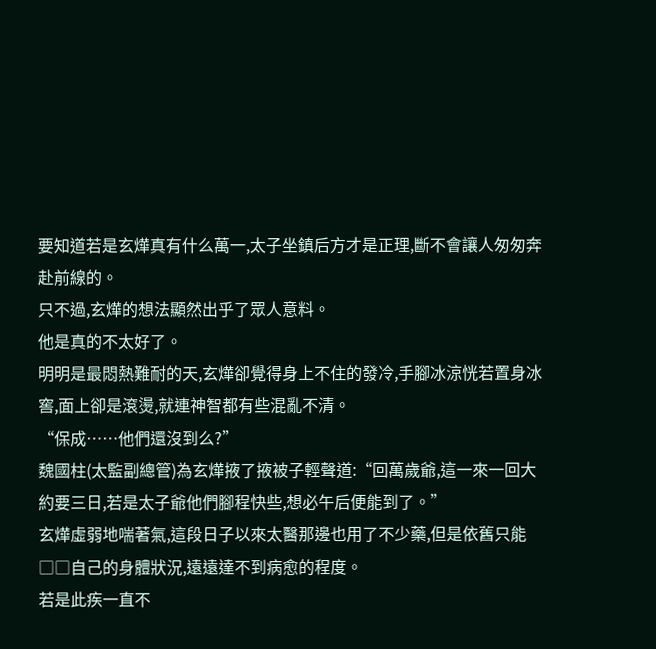要知道若是玄燁真有什么萬一,太子坐鎮后方才是正理,斷不會讓人匆匆奔赴前線的。
只不過,玄燁的想法顯然出乎了眾人意料。
他是真的不太好了。
明明是最悶熱難耐的天,玄燁卻覺得身上不住的發冷,手腳冰涼恍若置身冰窖,面上卻是滾燙,就連神智都有些混亂不清。
“保成……他們還沒到么?”
魏國柱(太監副總管)為玄燁掖了掖被子輕聲道:“回萬歲爺,這一來一回大約要三日,若是太子爺他們腳程快些,想必午后便能到了。”
玄燁虛弱地喘著氣,這段日子以來太醫那邊也用了不少藥,但是依舊只能□□自己的身體狀況,遠遠達不到病愈的程度。
若是此疾一直不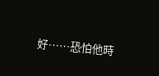好……恐怕他時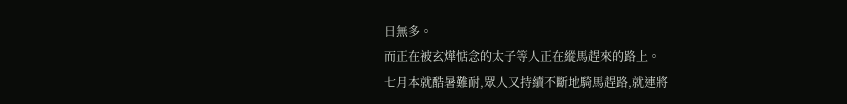日無多。
而正在被玄燁惦念的太子等人正在縱馬趕來的路上。
七月本就酷暑難耐,眾人又持續不斷地騎馬趕路,就連將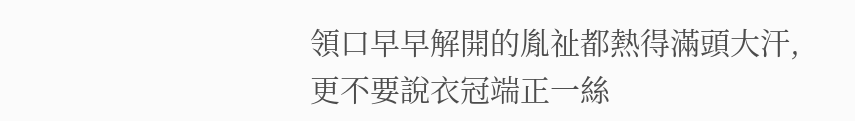領口早早解開的胤祉都熱得滿頭大汗,更不要說衣冠端正一絲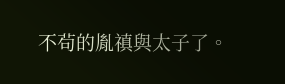不茍的胤禛與太子了。